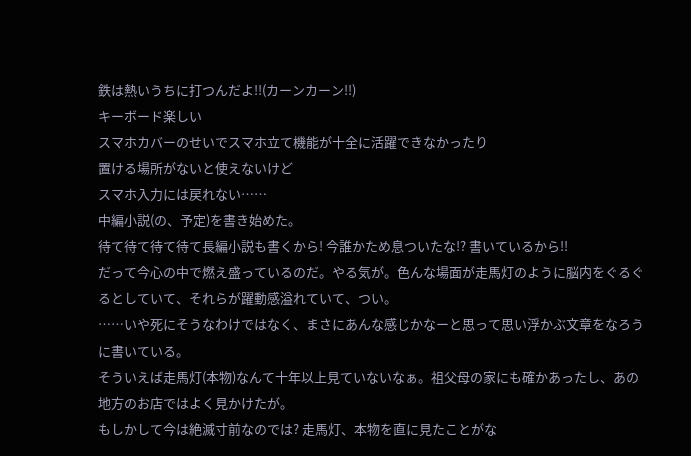鉄は熱いうちに打つんだよ!!(カーンカーン!!)
キーボード楽しい
スマホカバーのせいでスマホ立て機能が十全に活躍できなかったり
置ける場所がないと使えないけど
スマホ入力には戻れない……
中編小説(の、予定)を書き始めた。
待て待て待て待て長編小説も書くから! 今誰かため息ついたな!? 書いているから!!
だって今心の中で燃え盛っているのだ。やる気が。色んな場面が走馬灯のように脳内をぐるぐるとしていて、それらが躍動感溢れていて、つい。
……いや死にそうなわけではなく、まさにあんな感じかなーと思って思い浮かぶ文章をなろうに書いている。
そういえば走馬灯(本物)なんて十年以上見ていないなぁ。祖父母の家にも確かあったし、あの地方のお店ではよく見かけたが。
もしかして今は絶滅寸前なのでは? 走馬灯、本物を直に見たことがな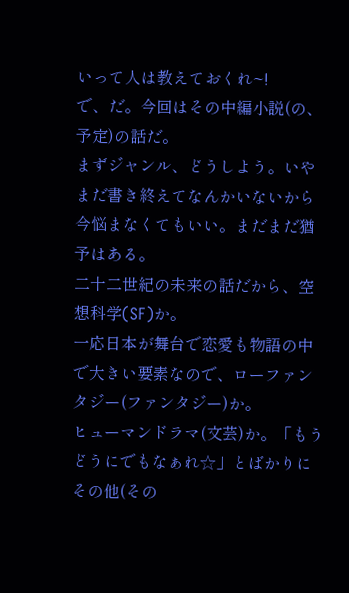いって人は教えておくれ~!
で、だ。今回はその中編小説(の、予定)の話だ。
まずジャンル、どうしよう。いやまだ書き終えてなんかいないから今悩まなくてもいい。まだまだ猶予はある。
二十二世紀の未来の話だから、空想科学(SF)か。
一応日本が舞台で恋愛も物語の中で大きい要素なので、ローファンタジー(ファンタジー)か。
ヒューマンドラマ(文芸)か。「もうどうにでもなぁれ☆」とばかりにその他(その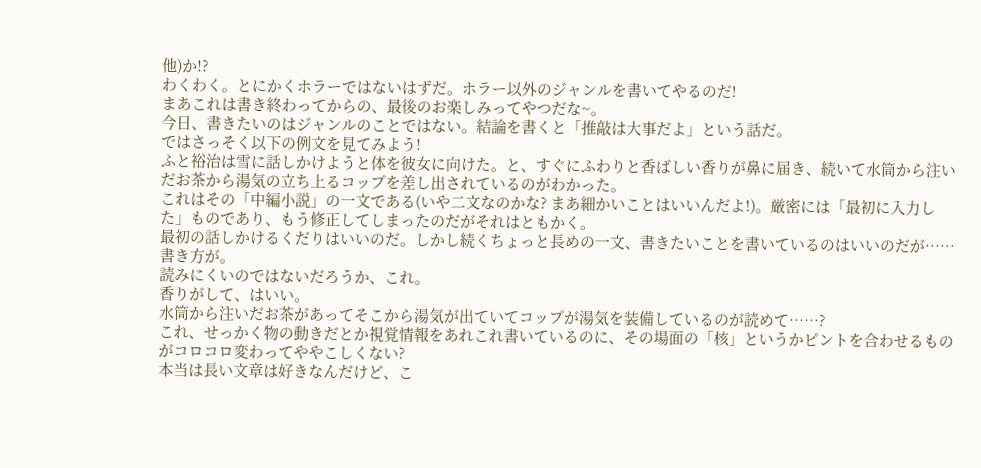他)か!?
わくわく。とにかくホラーではないはずだ。ホラー以外のジャンルを書いてやるのだ!
まあこれは書き終わってからの、最後のお楽しみってやつだな~。
今日、書きたいのはジャンルのことではない。結論を書くと「推敲は大事だよ」という話だ。
ではさっそく以下の例文を見てみよう!
ふと裕治は雪に話しかけようと体を彼女に向けた。と、すぐにふわりと香ばしい香りが鼻に届き、続いて水筒から注いだお茶から湯気の立ち上るコップを差し出されているのがわかった。
これはその「中編小説」の一文である(いや二文なのかな? まあ細かいことはいいんだよ!)。厳密には「最初に入力した」ものであり、もう修正してしまったのだがそれはともかく。
最初の話しかけるくだりはいいのだ。しかし続くちょっと長めの一文、書きたいことを書いているのはいいのだが……書き方が。
読みにくいのではないだろうか、これ。
香りがして、はいい。
水筒から注いだお茶があってそこから湯気が出ていてコップが湯気を装備しているのが読めて……?
これ、せっかく物の動きだとか視覚情報をあれこれ書いているのに、その場面の「核」というかピントを合わせるものがコロコロ変わってややこしくない?
本当は長い文章は好きなんだけど、こ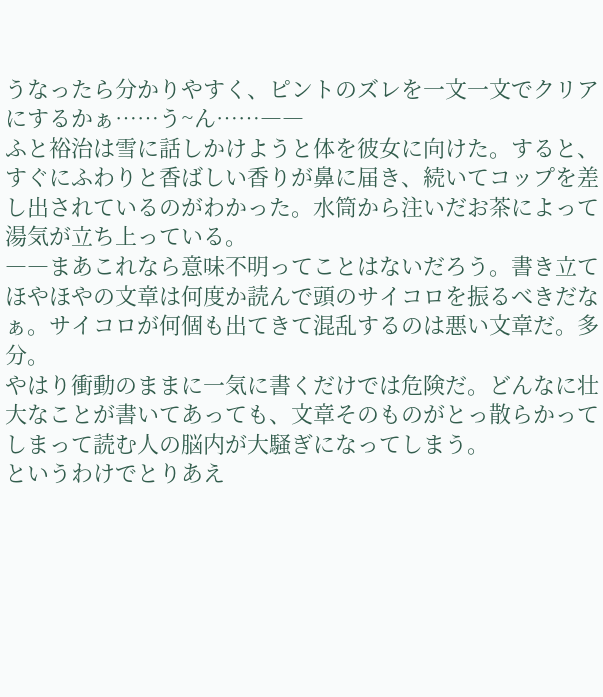うなったら分かりやすく、ピントのズレを一文一文でクリアにするかぁ……う~ん……――
ふと裕治は雪に話しかけようと体を彼女に向けた。すると、すぐにふわりと香ばしい香りが鼻に届き、続いてコップを差し出されているのがわかった。水筒から注いだお茶によって湯気が立ち上っている。
――まあこれなら意味不明ってことはないだろう。書き立てほやほやの文章は何度か読んで頭のサイコロを振るべきだなぁ。サイコロが何個も出てきて混乱するのは悪い文章だ。多分。
やはり衝動のままに一気に書くだけでは危険だ。どんなに壮大なことが書いてあっても、文章そのものがとっ散らかってしまって読む人の脳内が大騒ぎになってしまう。
というわけでとりあえ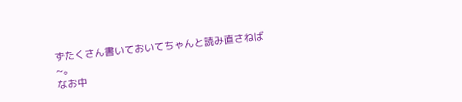ずたくさん書いておいてちゃんと読み直さねば~。
なお中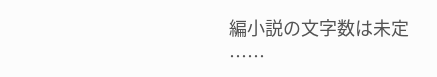編小説の文字数は未定
……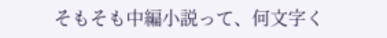そもそも中編小説って、何文字く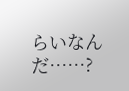らいなんだ……?